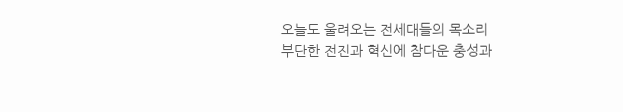오늘도 울려오는 전세대들의 목소리
부단한 전진과 혁신에 참다운 충성과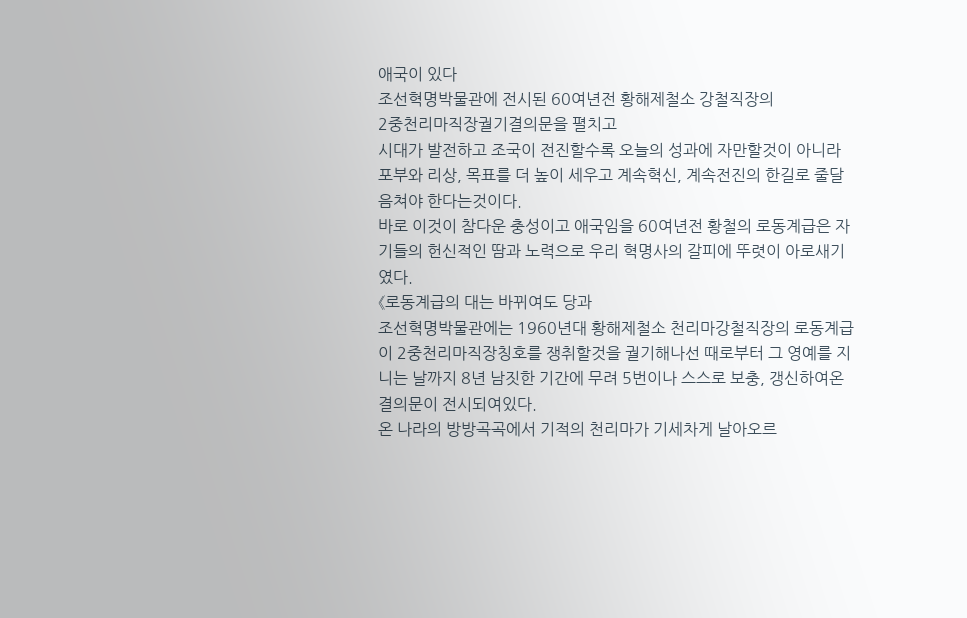애국이 있다
조선혁명박물관에 전시된 60여년전 황해제철소 강철직장의
2중천리마직장궐기결의문을 펼치고
시대가 발전하고 조국이 전진할수록 오늘의 성과에 자만할것이 아니라 포부와 리상, 목표를 더 높이 세우고 계속혁신, 계속전진의 한길로 줄달음쳐야 한다는것이다.
바로 이것이 참다운 충성이고 애국임을 60여년전 황철의 로동계급은 자기들의 헌신적인 땀과 노력으로 우리 혁명사의 갈피에 뚜렷이 아로새기였다.
《로동계급의 대는 바뀌여도 당과
조선혁명박물관에는 1960년대 황해제철소 천리마강철직장의 로동계급이 2중천리마직장칭호를 쟁취할것을 궐기해나선 때로부터 그 영예를 지니는 날까지 8년 남짓한 기간에 무려 5번이나 스스로 보충, 갱신하여온 결의문이 전시되여있다.
온 나라의 방방곡곡에서 기적의 천리마가 기세차게 날아오르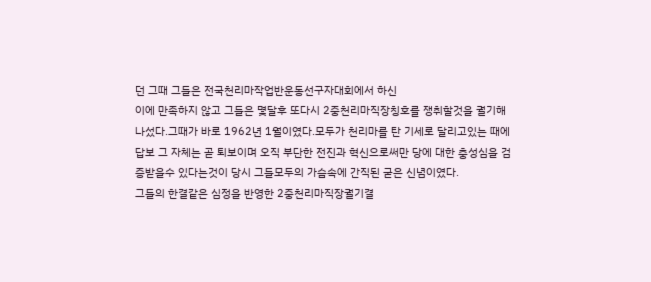던 그때 그들은 전국천리마작업반운동선구자대회에서 하신
이에 만족하지 않고 그들은 몇달후 또다시 2중천리마직장칭호를 쟁취할것을 궐기해나섰다.그때가 바로 1962년 1월이였다.모두가 천리마를 탄 기세로 달리고있는 때에 답보 그 자체는 곧 퇴보이며 오직 부단한 전진과 혁신으로써만 당에 대한 충성심을 검증받을수 있다는것이 당시 그들모두의 가슴속에 간직된 굳은 신념이였다.
그들의 한결같은 심정을 반영한 2중천리마직장궐기결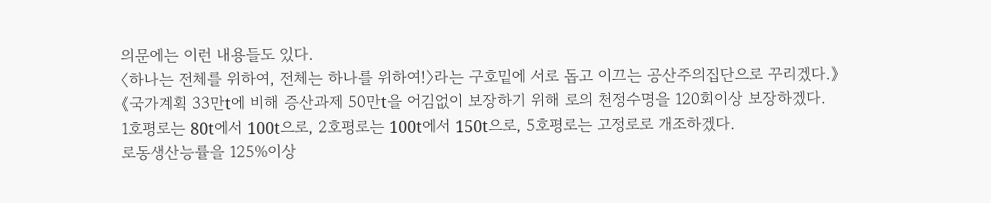의문에는 이런 내용들도 있다.
〈하나는 전체를 위하여, 전체는 하나를 위하여!〉라는 구호밑에 서로 돕고 이끄는 공산주의집단으로 꾸리겠다.》
《국가계획 33만t에 비해 증산과제 50만t을 어김없이 보장하기 위해 로의 천정수명을 120회이상 보장하겠다.
1호평로는 80t에서 100t으로, 2호평로는 100t에서 150t으로, 5호평로는 고정로로 개조하겠다.
로동생산능률을 125%이상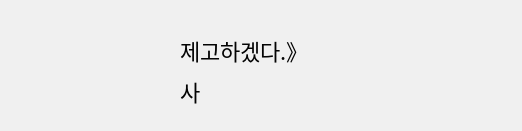제고하겠다.》
사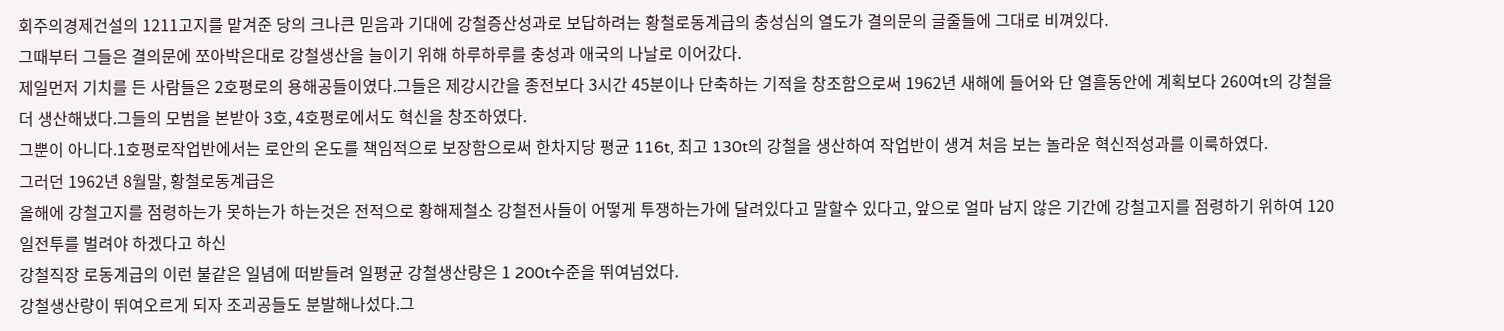회주의경제건설의 1211고지를 맡겨준 당의 크나큰 믿음과 기대에 강철증산성과로 보답하려는 황철로동계급의 충성심의 열도가 결의문의 글줄들에 그대로 비껴있다.
그때부터 그들은 결의문에 쪼아박은대로 강철생산을 늘이기 위해 하루하루를 충성과 애국의 나날로 이어갔다.
제일먼저 기치를 든 사람들은 2호평로의 용해공들이였다.그들은 제강시간을 종전보다 3시간 45분이나 단축하는 기적을 창조함으로써 1962년 새해에 들어와 단 열흘동안에 계획보다 260여t의 강철을 더 생산해냈다.그들의 모범을 본받아 3호, 4호평로에서도 혁신을 창조하였다.
그뿐이 아니다.1호평로작업반에서는 로안의 온도를 책임적으로 보장함으로써 한차지당 평균 116t, 최고 130t의 강철을 생산하여 작업반이 생겨 처음 보는 놀라운 혁신적성과를 이룩하였다.
그러던 1962년 8월말, 황철로동계급은
올해에 강철고지를 점령하는가 못하는가 하는것은 전적으로 황해제철소 강철전사들이 어떻게 투쟁하는가에 달려있다고 말할수 있다고, 앞으로 얼마 남지 않은 기간에 강철고지를 점령하기 위하여 120일전투를 벌려야 하겠다고 하신
강철직장 로동계급의 이런 불같은 일념에 떠받들려 일평균 강철생산량은 1 200t수준을 뛰여넘었다.
강철생산량이 뛰여오르게 되자 조괴공들도 분발해나섰다.그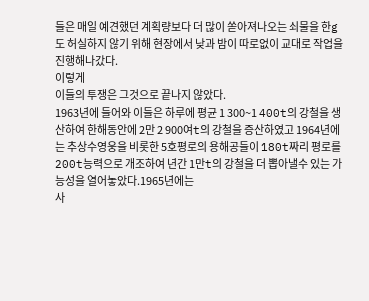들은 매일 예견했던 계획량보다 더 많이 쏟아져나오는 쇠물을 한g도 허실하지 않기 위해 현장에서 낮과 밤이 따로없이 교대로 작업을 진행해나갔다.
이렇게
이들의 투쟁은 그것으로 끝나지 않았다.
1963년에 들어와 이들은 하루에 평균 1 300~1 400t의 강철을 생산하여 한해동안에 2만 2 900여t의 강철을 증산하였고 1964년에는 추상수영웅을 비롯한 5호평로의 용해공들이 180t짜리 평로를 200t능력으로 개조하여 년간 1만t의 강철을 더 뽑아낼수 있는 가능성을 열어놓았다.1965년에는
사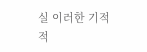실 이러한 기적적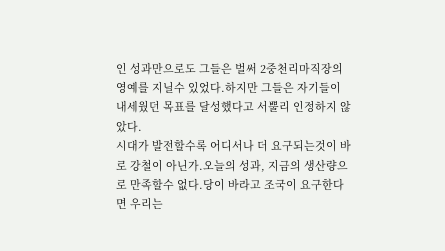인 성과만으로도 그들은 벌써 2중천리마직장의 영예를 지닐수 있었다.하지만 그들은 자기들이 내세웠던 목표를 달성했다고 서뿔리 인정하지 않았다.
시대가 발전할수록 어디서나 더 요구되는것이 바로 강철이 아닌가.오늘의 성과, 지금의 생산량으로 만족할수 없다.당이 바라고 조국이 요구한다면 우리는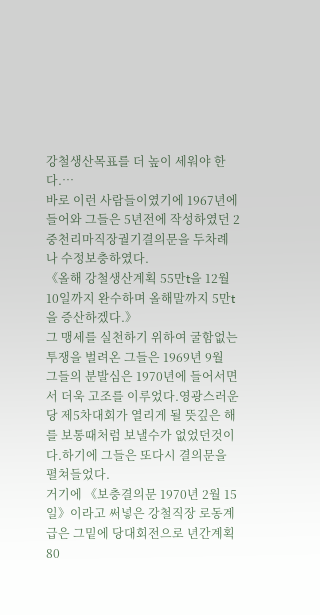강철생산목표를 더 높이 세워야 한다.…
바로 이런 사람들이였기에 1967년에 들어와 그들은 5년전에 작성하였던 2중천리마직장궐기결의문을 두차례나 수정보충하였다.
《올해 강철생산계획 55만t을 12월 10일까지 완수하며 올해말까지 5만t을 증산하겠다.》
그 맹세를 실천하기 위하여 굴함없는 투쟁을 벌려온 그들은 1969년 9월
그들의 분발심은 1970년에 들어서면서 더욱 고조를 이루었다.영광스러운 당 제5차대회가 열리게 될 뜻깊은 해를 보통때처럼 보낼수가 없었던것이다.하기에 그들은 또다시 결의문을 펼쳐들었다.
거기에 《보충결의문 1970년 2월 15일》이라고 써넣은 강철직장 로동계급은 그밑에 당대회전으로 년간계획 80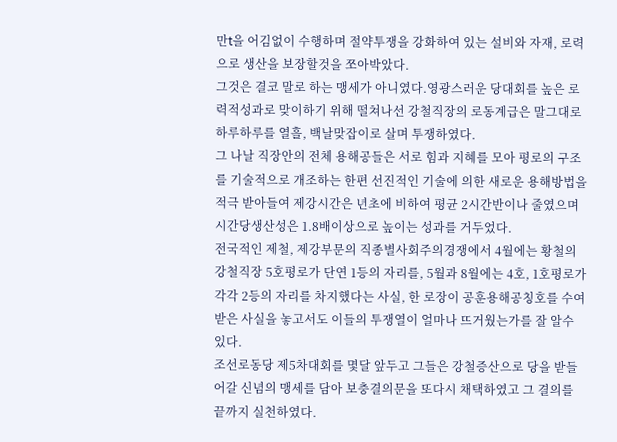만t을 어김없이 수행하며 절약투쟁을 강화하여 있는 설비와 자재, 로력으로 생산을 보장할것을 쪼아박았다.
그것은 결코 말로 하는 맹세가 아니였다.영광스러운 당대회를 높은 로력적성과로 맞이하기 위해 떨쳐나선 강철직장의 로동계급은 말그대로 하루하루를 열흘, 백날맞잡이로 살며 투쟁하였다.
그 나날 직장안의 전체 용해공들은 서로 힘과 지혜를 모아 평로의 구조를 기술적으로 개조하는 한편 선진적인 기술에 의한 새로운 용해방법을 적극 받아들여 제강시간은 년초에 비하여 평균 2시간반이나 줄였으며 시간당생산성은 1.8배이상으로 높이는 성과를 거두었다.
전국적인 제철, 제강부문의 직종별사회주의경쟁에서 4월에는 황철의 강철직장 5호평로가 단연 1등의 자리를, 5월과 8월에는 4호, 1호평로가 각각 2등의 자리를 차지했다는 사실, 한 로장이 공훈용해공칭호를 수여받은 사실을 놓고서도 이들의 투쟁열이 얼마나 뜨거웠는가를 잘 알수 있다.
조선로동당 제5차대회를 몇달 앞두고 그들은 강철증산으로 당을 받들어갈 신념의 맹세를 담아 보충결의문을 또다시 채택하였고 그 결의를 끝까지 실천하였다.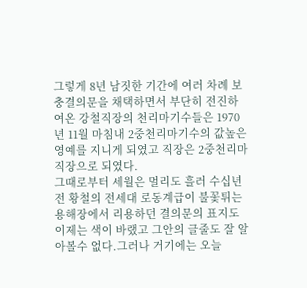그렇게 8년 남짓한 기간에 여러 차례 보충결의문을 채택하면서 부단히 전진하여온 강철직장의 천리마기수들은 1970년 11월 마침내 2중천리마기수의 값높은 영예를 지니게 되였고 직장은 2중천리마직장으로 되였다.
그때로부터 세월은 멀리도 흘러 수십년전 황철의 전세대 로동계급이 불꽃튀는 용해장에서 리용하던 결의문의 표지도 이제는 색이 바랬고 그안의 글줄도 잘 알아볼수 없다.그러나 거기에는 오늘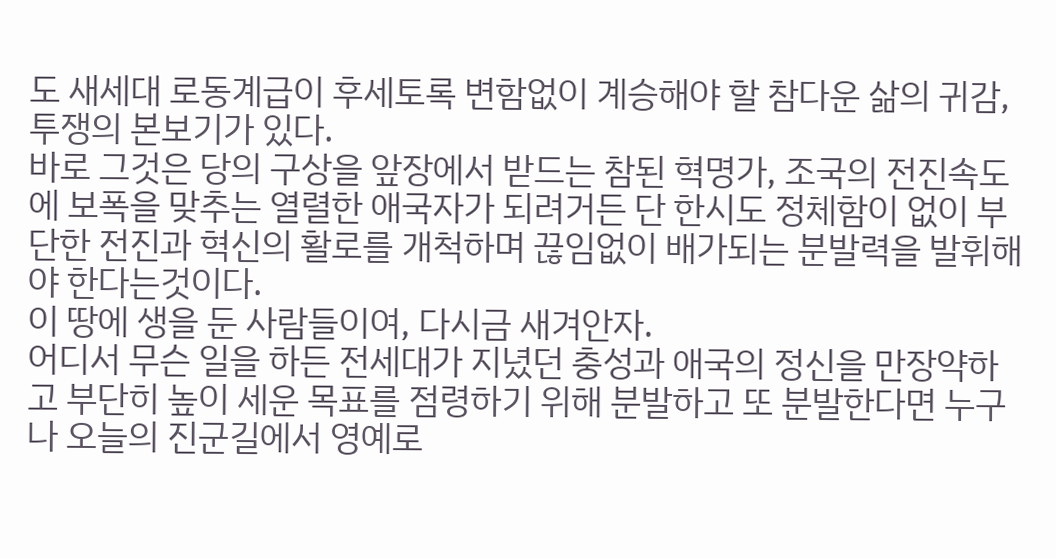도 새세대 로동계급이 후세토록 변함없이 계승해야 할 참다운 삶의 귀감, 투쟁의 본보기가 있다.
바로 그것은 당의 구상을 앞장에서 받드는 참된 혁명가, 조국의 전진속도에 보폭을 맞추는 열렬한 애국자가 되려거든 단 한시도 정체함이 없이 부단한 전진과 혁신의 활로를 개척하며 끊임없이 배가되는 분발력을 발휘해야 한다는것이다.
이 땅에 생을 둔 사람들이여, 다시금 새겨안자.
어디서 무슨 일을 하든 전세대가 지녔던 충성과 애국의 정신을 만장약하고 부단히 높이 세운 목표를 점령하기 위해 분발하고 또 분발한다면 누구나 오늘의 진군길에서 영예로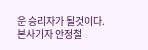운 승리자가 될것이다.
본사기자 안정철